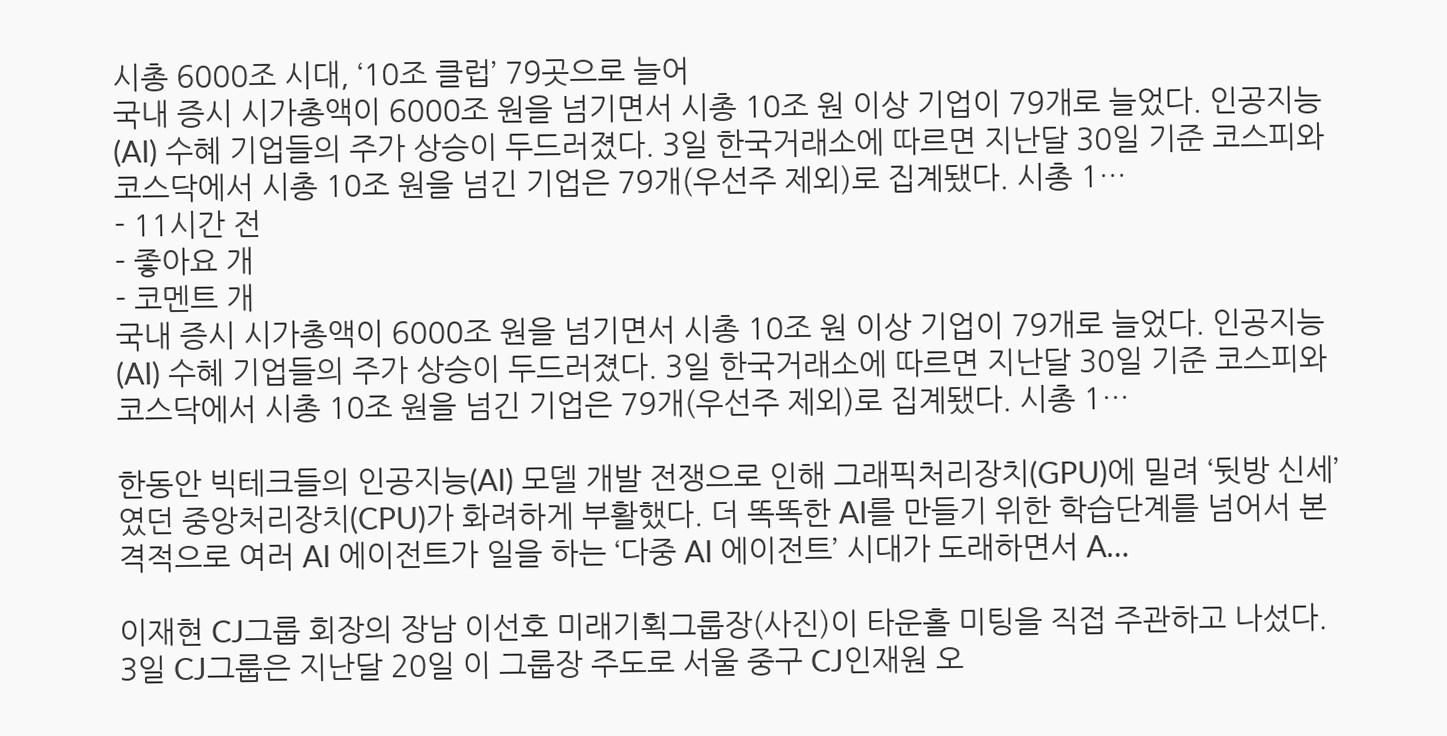시총 6000조 시대, ‘10조 클럽’ 79곳으로 늘어
국내 증시 시가총액이 6000조 원을 넘기면서 시총 10조 원 이상 기업이 79개로 늘었다. 인공지능(AI) 수혜 기업들의 주가 상승이 두드러졌다. 3일 한국거래소에 따르면 지난달 30일 기준 코스피와 코스닥에서 시총 10조 원을 넘긴 기업은 79개(우선주 제외)로 집계됐다. 시총 1…
- 11시간 전
- 좋아요 개
- 코멘트 개
국내 증시 시가총액이 6000조 원을 넘기면서 시총 10조 원 이상 기업이 79개로 늘었다. 인공지능(AI) 수혜 기업들의 주가 상승이 두드러졌다. 3일 한국거래소에 따르면 지난달 30일 기준 코스피와 코스닥에서 시총 10조 원을 넘긴 기업은 79개(우선주 제외)로 집계됐다. 시총 1…

한동안 빅테크들의 인공지능(AI) 모델 개발 전쟁으로 인해 그래픽처리장치(GPU)에 밀려 ‘뒷방 신세’였던 중앙처리장치(CPU)가 화려하게 부활했다. 더 똑똑한 AI를 만들기 위한 학습단계를 넘어서 본격적으로 여러 AI 에이전트가 일을 하는 ‘다중 AI 에이전트’ 시대가 도래하면서 A…

이재현 CJ그룹 회장의 장남 이선호 미래기획그룹장(사진)이 타운홀 미팅을 직접 주관하고 나섰다. 3일 CJ그룹은 지난달 20일 이 그룹장 주도로 서울 중구 CJ인재원 오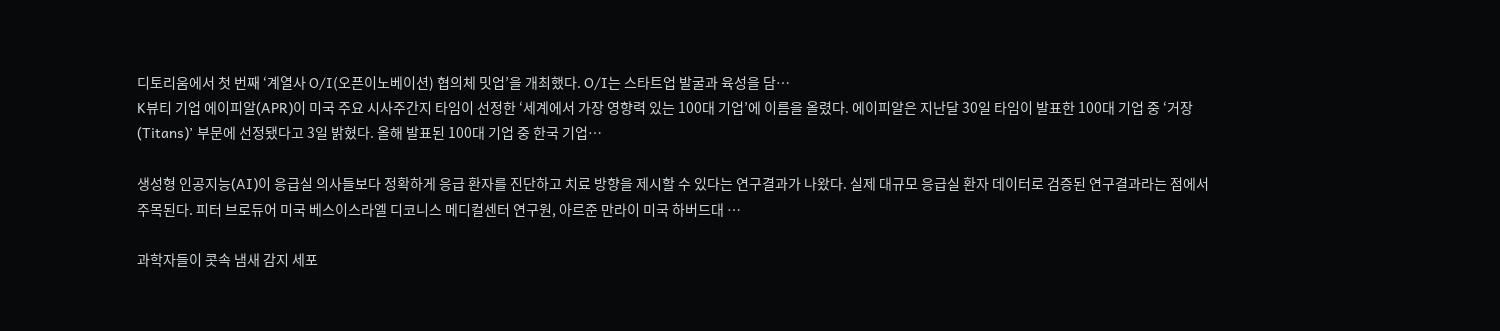디토리움에서 첫 번째 ‘계열사 O/I(오픈이노베이션) 협의체 밋업’을 개최했다. O/I는 스타트업 발굴과 육성을 담…
K뷰티 기업 에이피알(APR)이 미국 주요 시사주간지 타임이 선정한 ‘세계에서 가장 영향력 있는 100대 기업’에 이름을 올렸다. 에이피알은 지난달 30일 타임이 발표한 100대 기업 중 ‘거장(Titans)’ 부문에 선정됐다고 3일 밝혔다. 올해 발표된 100대 기업 중 한국 기업…

생성형 인공지능(AI)이 응급실 의사들보다 정확하게 응급 환자를 진단하고 치료 방향을 제시할 수 있다는 연구결과가 나왔다. 실제 대규모 응급실 환자 데이터로 검증된 연구결과라는 점에서 주목된다. 피터 브로듀어 미국 베스이스라엘 디코니스 메디컬센터 연구원, 아르준 만라이 미국 하버드대 …

과학자들이 콧속 냄새 감지 세포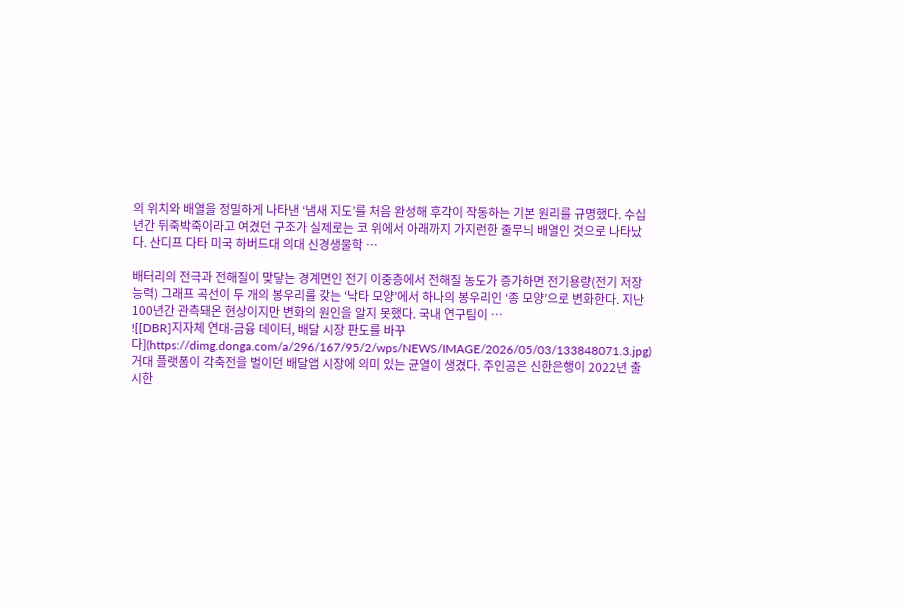의 위치와 배열을 정밀하게 나타낸 ‘냄새 지도’를 처음 완성해 후각이 작동하는 기본 원리를 규명했다. 수십 년간 뒤죽박죽이라고 여겼던 구조가 실제로는 코 위에서 아래까지 가지런한 줄무늬 배열인 것으로 나타났다. 산디프 다타 미국 하버드대 의대 신경생물학 …

배터리의 전극과 전해질이 맞닿는 경계면인 전기 이중층에서 전해질 농도가 증가하면 전기용량(전기 저장 능력) 그래프 곡선이 두 개의 봉우리를 갖는 ‘낙타 모양’에서 하나의 봉우리인 ‘종 모양’으로 변화한다. 지난 100년간 관측돼온 현상이지만 변화의 원인을 알지 못했다. 국내 연구팀이 …
![[DBR]지자체 연대-금융 데이터, 배달 시장 판도를 바꾸다](https://dimg.donga.com/a/296/167/95/2/wps/NEWS/IMAGE/2026/05/03/133848071.3.jpg)
거대 플랫폼이 각축전을 벌이던 배달앱 시장에 의미 있는 균열이 생겼다. 주인공은 신한은행이 2022년 출시한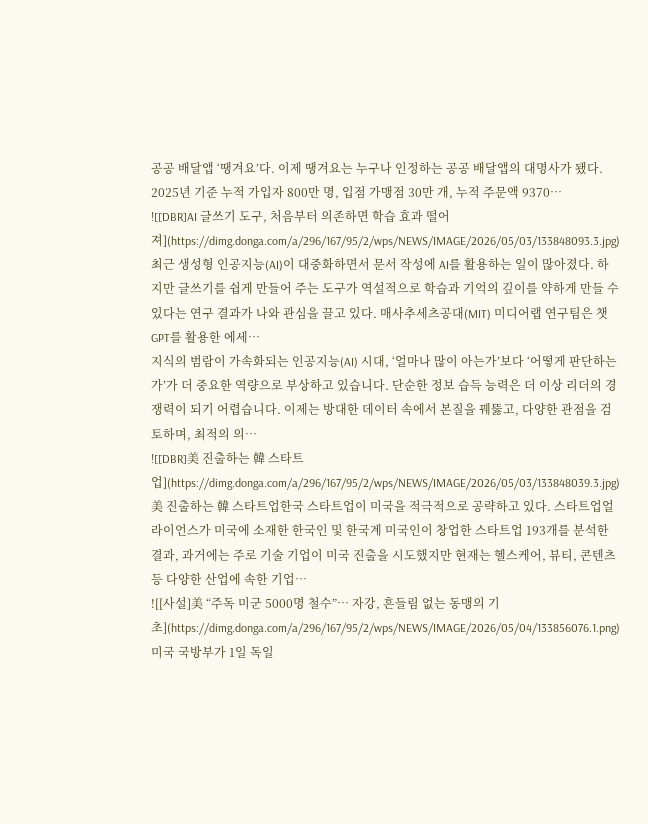공공 배달앱 ‘땡겨요’다. 이제 땡겨요는 누구나 인정하는 공공 배달앱의 대명사가 됐다. 2025년 기준 누적 가입자 800만 명, 입점 가맹점 30만 개, 누적 주문액 9370…
![[DBR]AI 글쓰기 도구, 처음부터 의존하면 학습 효과 떨어져](https://dimg.donga.com/a/296/167/95/2/wps/NEWS/IMAGE/2026/05/03/133848093.3.jpg)
최근 생성형 인공지능(AI)이 대중화하면서 문서 작성에 AI를 활용하는 일이 많아졌다. 하지만 글쓰기를 쉽게 만들어 주는 도구가 역설적으로 학습과 기억의 깊이를 약하게 만들 수 있다는 연구 결과가 나와 관심을 끌고 있다. 매사추세츠공대(MIT) 미디어랩 연구팀은 챗GPT를 활용한 에세…
지식의 범람이 가속화되는 인공지능(AI) 시대, ‘얼마나 많이 아는가’보다 ‘어떻게 판단하는가’가 더 중요한 역량으로 부상하고 있습니다. 단순한 정보 습득 능력은 더 이상 리더의 경쟁력이 되기 어렵습니다. 이제는 방대한 데이터 속에서 본질을 꿰뚫고, 다양한 관점을 검토하며, 최적의 의…
![[DBR]美 진출하는 韓 스타트업](https://dimg.donga.com/a/296/167/95/2/wps/NEWS/IMAGE/2026/05/03/133848039.3.jpg)
美 진출하는 韓 스타트업한국 스타트업이 미국을 적극적으로 공략하고 있다. 스타트업얼라이언스가 미국에 소재한 한국인 및 한국계 미국인이 창업한 스타트업 193개를 분석한 결과, 과거에는 주로 기술 기업이 미국 진출을 시도했지만 현재는 헬스케어, 뷰티, 콘텐츠 등 다양한 산업에 속한 기업…
![[사설]美 “주독 미군 5000명 철수”… 자강, 흔들림 없는 동맹의 기초](https://dimg.donga.com/a/296/167/95/2/wps/NEWS/IMAGE/2026/05/04/133856076.1.png)
미국 국방부가 1일 독일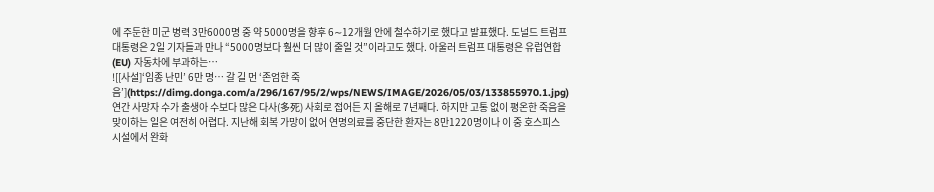에 주둔한 미군 병력 3만6000명 중 약 5000명을 향후 6∼12개월 안에 철수하기로 했다고 발표했다. 도널드 트럼프 대통령은 2일 기자들과 만나 “5000명보다 훨씬 더 많이 줄일 것”이라고도 했다. 아울러 트럼프 대통령은 유럽연합(EU) 자동차에 부과하는…
![[사설]‘임종 난민’ 6만 명… 갈 길 먼 ‘존엄한 죽음’](https://dimg.donga.com/a/296/167/95/2/wps/NEWS/IMAGE/2026/05/03/133855970.1.jpg)
연간 사망자 수가 출생아 수보다 많은 다사(多死) 사회로 접어든 지 올해로 7년째다. 하지만 고통 없이 평온한 죽음을 맞이하는 일은 여전히 어렵다. 지난해 회복 가망이 없어 연명의료를 중단한 환자는 8만1220명이나 이 중 호스피스 시설에서 완화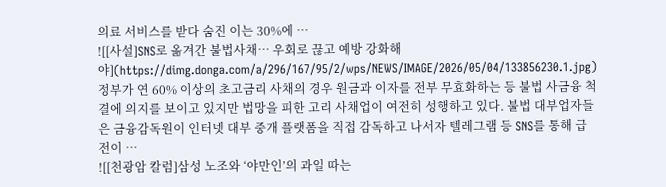의료 서비스를 받다 숨진 이는 30%에 …
![[사설]SNS로 옮겨간 불법사채… 우회로 끊고 예방 강화해야](https://dimg.donga.com/a/296/167/95/2/wps/NEWS/IMAGE/2026/05/04/133856230.1.jpg)
정부가 연 60% 이상의 초고금리 사채의 경우 원금과 이자를 전부 무효화하는 등 불법 사금융 척결에 의지를 보이고 있지만 법망을 피한 고리 사채업이 여전히 성행하고 있다. 불법 대부업자들은 금융감독원이 인터넷 대부 중개 플랫폼을 직접 감독하고 나서자 텔레그램 등 SNS를 통해 급전이 …
![[천광암 칼럼]삼성 노조와 ‘야만인’의 과일 따는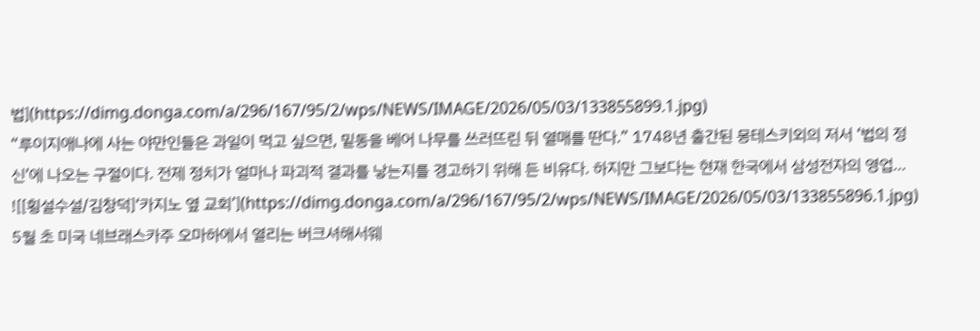법](https://dimg.donga.com/a/296/167/95/2/wps/NEWS/IMAGE/2026/05/03/133855899.1.jpg)
“루이지애나에 사는 야만인들은 과일이 먹고 싶으면, 밑동을 베어 나무를 쓰러뜨린 뒤 열매를 딴다.” 1748년 출간된 몽테스키외의 저서 ‘법의 정신’에 나오는 구절이다. 전제 정치가 얼마나 파괴적 결과를 낳는지를 경고하기 위해 든 비유다. 하지만 그보다는 현재 한국에서 삼성전자의 영업…
![[횡설수설/김창덕]‘카지노 옆 교회’](https://dimg.donga.com/a/296/167/95/2/wps/NEWS/IMAGE/2026/05/03/133855896.1.jpg)
5월 초 미국 네브래스카주 오마하에서 열리는 버크셔해서웨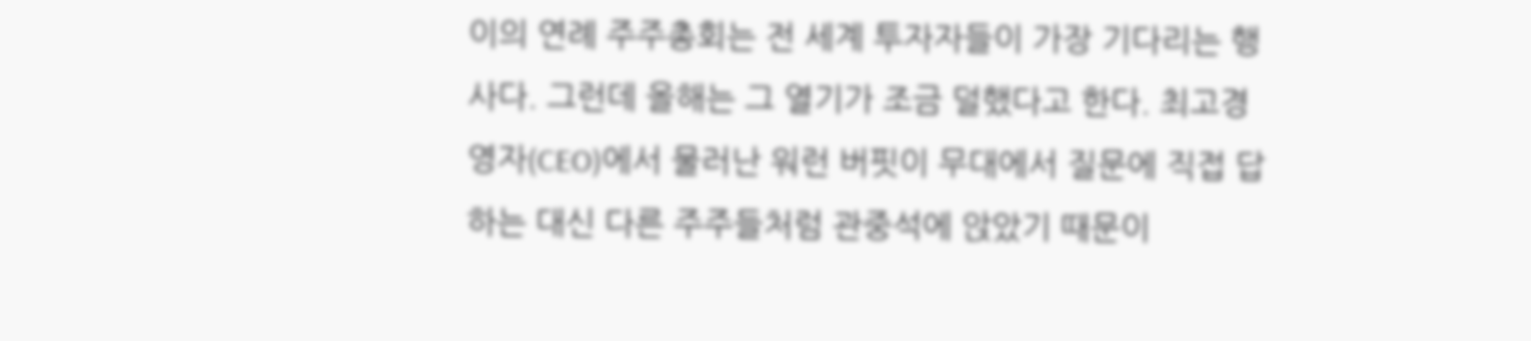이의 연례 주주총회는 전 세계 투자자들이 가장 기다리는 행사다. 그런데 올해는 그 열기가 조금 덜했다고 한다. 최고경영자(CEO)에서 물러난 워런 버핏이 무대에서 질문에 직접 답하는 대신 다른 주주들처럼 관중석에 앉았기 때문이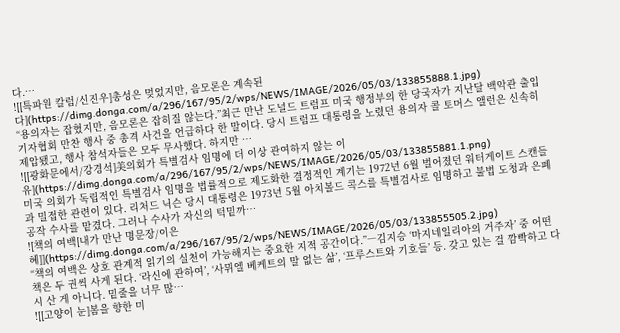다.…
![[특파원 칼럼/신진우]총성은 멎었지만, 음모론은 계속된다](https://dimg.donga.com/a/296/167/95/2/wps/NEWS/IMAGE/2026/05/03/133855888.1.jpg)
“용의자는 잡혔지만, 음모론은 잡히질 않는다.”최근 만난 도널드 트럼프 미국 행정부의 한 당국자가 지난달 백악관 출입기자협회 만찬 행사 중 총격 사건을 언급하다 한 말이다. 당시 트럼프 대통령을 노렸던 용의자 콜 토머스 앨런은 신속히 제압됐고, 행사 참석자들은 모두 무사했다. 하지만 …
![[광화문에서/강경석]美의회가 특별검사 임명에 더 이상 관여하지 않는 이유](https://dimg.donga.com/a/296/167/95/2/wps/NEWS/IMAGE/2026/05/03/133855881.1.png)
미국 의회가 독립적인 특별검사 임명을 법률적으로 제도화한 결정적인 계기는 1972년 6월 벌어졌던 워터게이트 스캔들과 밀접한 관련이 있다. 리처드 닉슨 당시 대통령은 1973년 5월 아치볼드 콕스를 특별검사로 임명하고 불법 도청과 은폐 공작 수사를 맡겼다. 그러나 수사가 자신의 턱밑까…
![책의 여백[내가 만난 명문장/이은혜]](https://dimg.donga.com/a/296/167/95/2/wps/NEWS/IMAGE/2026/05/03/133855505.2.jpg)
“책의 여백은 상호 관계적 읽기의 실천이 가능해지는 중요한 지적 공간이다.”―김지승 ‘마지네일리아의 거주자’ 중 어떤 책은 두 권씩 사게 된다. ‘라신에 관하여’, ‘사뮈엘 베케트의 말 없는 삶’, ‘프루스트와 기호들’ 등. 갖고 있는 걸 깜빡하고 다시 산 게 아니다. 밑줄을 너무 많…
![[고양이 눈]봄을 향한 미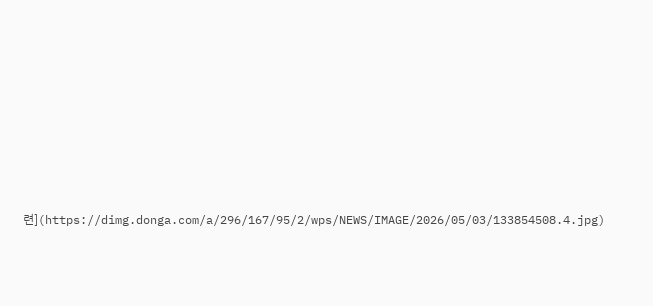련](https://dimg.donga.com/a/296/167/95/2/wps/NEWS/IMAGE/2026/05/03/133854508.4.jpg)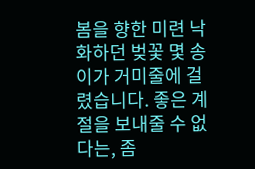봄을 향한 미련 낙화하던 벚꽃 몇 송이가 거미줄에 걸렸습니다. 좋은 계절을 보내줄 수 없다는, 좀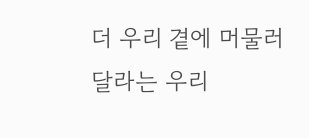더 우리 곁에 머물러 달라는 우리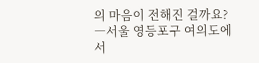의 마음이 전해진 걸까요? ―서울 영등포구 여의도에서